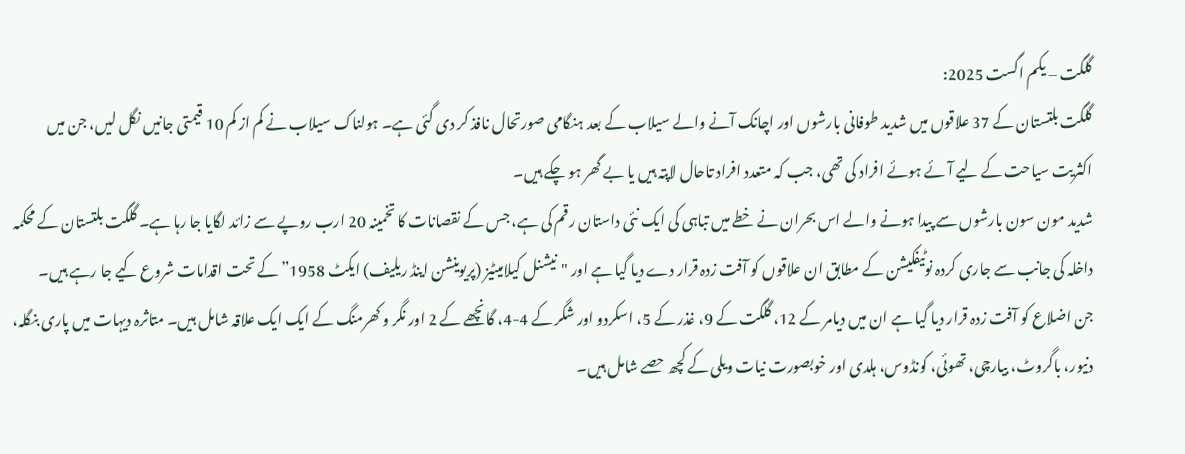گلگت – یکم اگست 2025:
گلگت بلتستان کے 37 علاقوں میں شدید طوفانی بارشوں اور اچانک آنے والے سیلاب کے بعد ہنگامی صورتحال نافذ کر دی گئی ہے۔ ہولناک سیلاب نے کم از کم 10 قیمتی جانیں نگل لیں، جن میں اکثریت سیاحت کے لیے آئے ہوئے افراد کی تھی، جب کہ متعدد افراد تاحال لاپتہ ہیں یا بے گھر ہو چکے ہیں۔
شدید مون سون بارشوں سے پیدا ہونے والے اس بحران نے خطے میں تباہی کی ایک نئی داستان رقم کی ہے، جس کے نقصانات کا تخمینہ 20 ارب روپے سے زائد لگایا جا رہا ہے۔ گلگت بلتستان کے محکمہ داخلہ کی جانب سے جاری کردہ نوٹیفکیشن کے مطابق ان علاقوں کو آفت زدہ قرار دے دیا گیا ہے اور "نیشنل کیلامیٹیز (پریوینشن اینڈ ریلیف) ایکٹ 1958” کے تحت اقدامات شروع کیے جا رہے ہیں۔
جن اضلاع کو آفت زدہ قرار دیا گیا ہے ان میں دیامر کے 12، گلگت کے 9، غذر کے 5، اسکردو اور شگر کے 4-4، گانچھے کے 2 اور نگر و کھرمنگ کے ایک ایک علاقہ شامل ہیں۔ متاثرہ دیہات میں پاری بنگلہ، دنیور، باگروٹ، بیارچی، تھوئی، کونڈوس، ہلدی اور خوبصورت نیات ویلی کے کچھ حصے شامل ہیں۔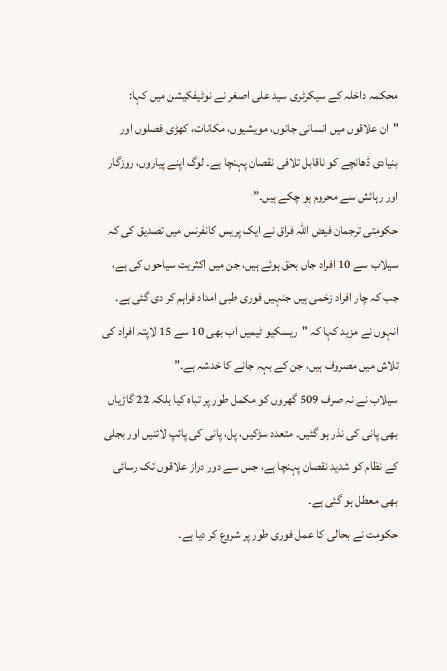محکمہ داخلہ کے سیکرٹری سید علی اصغر نے نوٹیفکیشن میں کہا:
"ان علاقوں میں انسانی جانوں، مویشیوں، مکانات، کھڑی فصلوں اور بنیادی ڈھانچے کو ناقابل تلافی نقصان پہنچا ہے۔ لوگ اپنے پیاروں، روزگار اور رہائش سے محروم ہو چکے ہیں۔”
حکومتی ترجمان فیض اللہ فراق نے ایک پریس کانفرنس میں تصدیق کی کہ سیلاب سے 10 افراد جاں بحق ہوئے ہیں، جن میں اکثریت سیاحوں کی ہے، جب کہ چار افراد زخمی ہیں جنہیں فوری طبی امداد فراہم کر دی گئی ہے۔
انہوں نے مزید کہا کہ "ریسکیو ٹیمیں اب بھی 10 سے 15 لاپتہ افراد کی تلاش میں مصروف ہیں، جن کے بہہ جانے کا خدشہ ہے۔”
سیلاب نے نہ صرف 509 گھروں کو مکمل طور پر تباہ کیا بلکہ 22 گاڑیاں بھی پانی کی نذر ہو گئیں۔ متعدد سڑکیں، پل، پانی کی پائپ لائنیں اور بجلی کے نظام کو شدید نقصان پہنچا ہے، جس سے دور دراز علاقوں تک رسائی بھی معطل ہو گئی ہے۔
حکومت نے بحالی کا عمل فوری طور پر شروع کر دیا ہے۔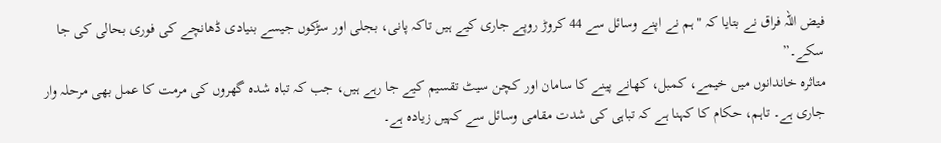فیض اللہ فراق نے بتایا کہ "ہم نے اپنے وسائل سے 44 کروڑ روپے جاری کیے ہیں تاکہ پانی، بجلی اور سڑکوں جیسے بنیادی ڈھانچے کی فوری بحالی کی جا سکے۔”
متاثرہ خاندانوں میں خیمے، کمبل، کھانے پینے کا سامان اور کچن سیٹ تقسیم کیے جا رہے ہیں، جب کہ تباہ شدہ گھروں کی مرمت کا عمل بھی مرحلہ وار جاری ہے۔ تاہم، حکام کا کہنا ہے کہ تباہی کی شدت مقامی وسائل سے کہیں زیادہ ہے۔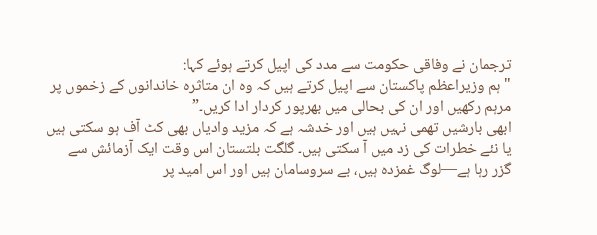ترجمان نے وفاقی حکومت سے مدد کی اپیل کرتے ہوئے کہا:
"ہم وزیراعظم پاکستان سے اپیل کرتے ہیں کہ وہ ان متاثرہ خاندانوں کے زخموں پر مرہم رکھیں اور ان کی بحالی میں بھرپور کردار ادا کریں۔”
ابھی بارشیں تھمی نہیں ہیں اور خدشہ ہے کہ مزید وادیاں بھی کٹ آف ہو سکتی ہیں یا نئے خطرات کی زد میں آ سکتی ہیں۔ گلگت بلتستان اس وقت ایک آزمائش سے گزر رہا ہے—لوگ غمزدہ ہیں، بے سروسامان ہیں اور اس امید پر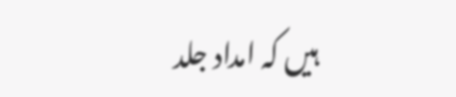ہیں کہ امداد جلد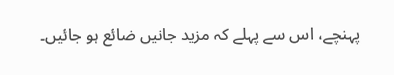پہنچے، اس سے پہلے کہ مزید جانیں ضائع ہو جائیں۔